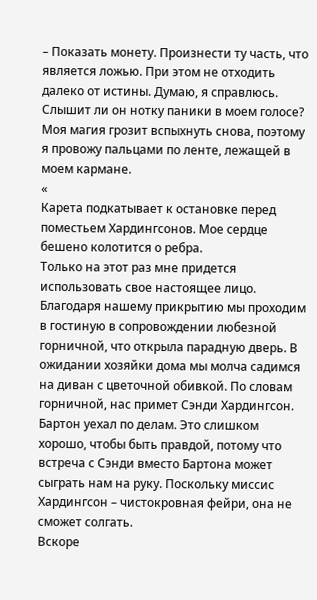– Показать монету. Произнести ту часть, что является ложью. При этом не отходить далеко от истины. Думаю, я справлюсь.
Слышит ли он нотку паники в моем голосе? Моя магия грозит вспыхнуть снова, поэтому я провожу пальцами по ленте, лежащей в моем кармане.
«
Карета подкатывает к остановке перед поместьем Хардингсонов. Мое сердце бешено колотится о ребра.
Только на этот раз мне придется использовать свое настоящее лицо.
Благодаря нашему прикрытию мы проходим в гостиную в сопровождении любезной горничной, что открыла парадную дверь. В ожидании хозяйки дома мы молча садимся на диван с цветочной обивкой. По словам горничной, нас примет Сэнди Хардингсон. Бартон уехал по делам. Это слишком хорошо, чтобы быть правдой, потому что встреча с Сэнди вместо Бартона может сыграть нам на руку. Поскольку миссис Хардингсон – чистокровная фейри, она не сможет солгать.
Вскоре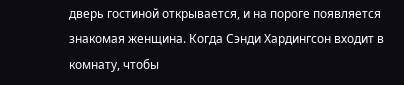дверь гостиной открывается, и на пороге появляется знакомая женщина. Когда Сэнди Хардингсон входит в комнату, чтобы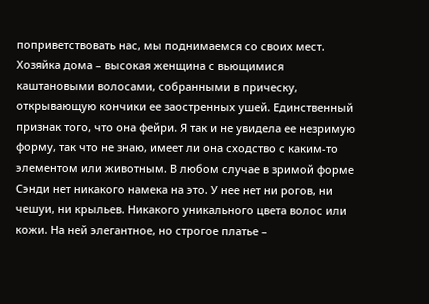поприветствовать нас, мы поднимаемся со своих мест. Хозяйка дома – высокая женщина с вьющимися каштановыми волосами, собранными в прическу, открывающую кончики ее заостренных ушей. Единственный признак того, что она фейри. Я так и не увидела ее незримую форму, так что не знаю, имеет ли она сходство с каким-то элементом или животным. В любом случае в зримой форме Сэнди нет никакого намека на это. У нее нет ни рогов, ни чешуи, ни крыльев. Никакого уникального цвета волос или кожи. На ней элегантное, но строгое платье –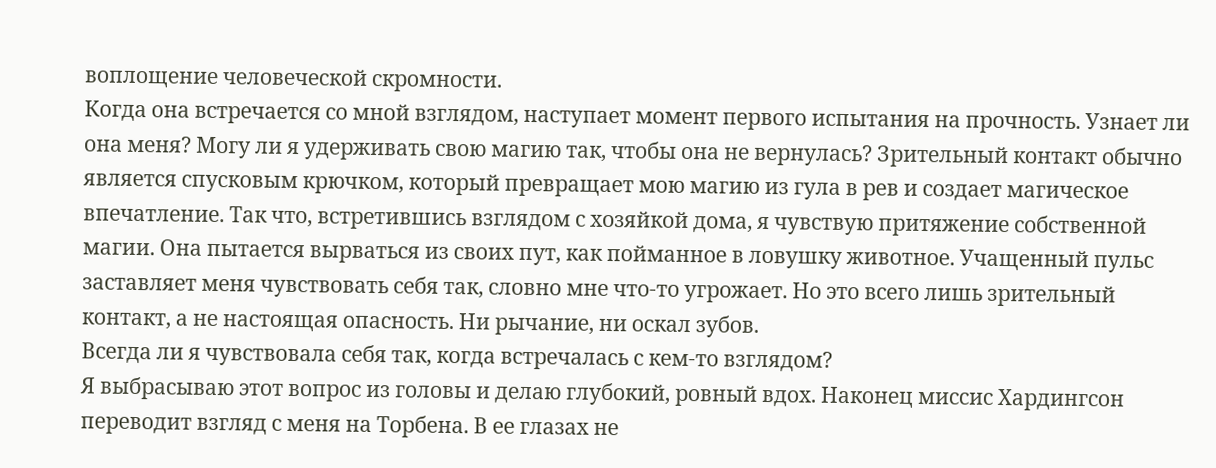воплощение человеческой скромности.
Когда она встречается со мной взглядом, наступает момент первого испытания на прочность. Узнает ли она меня? Могу ли я удерживать свою магию так, чтобы она не вернулась? Зрительный контакт обычно является спусковым крючком, который превращает мою магию из гула в рев и создает магическое впечатление. Так что, встретившись взглядом с хозяйкой дома, я чувствую притяжение собственной магии. Она пытается вырваться из своих пут, как пойманное в ловушку животное. Учащенный пульс заставляет меня чувствовать себя так, словно мне что-то угрожает. Но это всего лишь зрительный контакт, а не настоящая опасность. Ни рычание, ни оскал зубов.
Всегда ли я чувствовала себя так, когда встречалась с кем-то взглядом?
Я выбрасываю этот вопрос из головы и делаю глубокий, ровный вдох. Наконец миссис Хардингсон переводит взгляд с меня на Торбена. В ее глазах не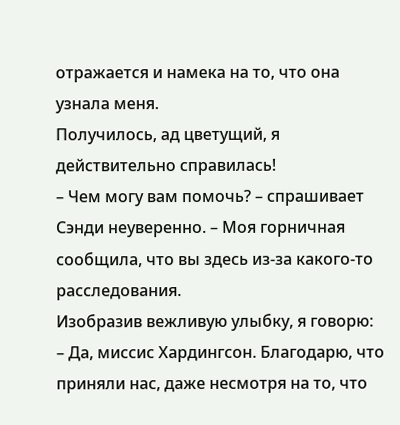отражается и намека на то, что она узнала меня.
Получилось, ад цветущий, я действительно справилась!
– Чем могу вам помочь? – спрашивает Сэнди неуверенно. – Моя горничная сообщила, что вы здесь из-за какого-то расследования.
Изобразив вежливую улыбку, я говорю:
– Да, миссис Хардингсон. Благодарю, что приняли нас, даже несмотря на то, что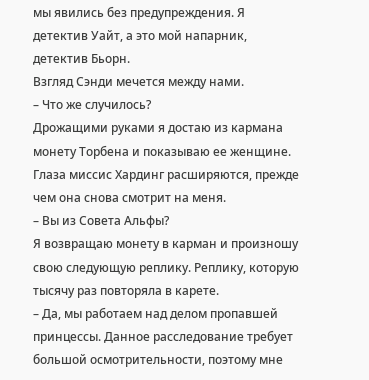мы явились без предупреждения. Я детектив Уайт, а это мой напарник, детектив Бьорн.
Взгляд Сэнди мечется между нами.
– Что же случилось?
Дрожащими руками я достаю из кармана монету Торбена и показываю ее женщине. Глаза миссис Хардинг расширяются, прежде чем она снова смотрит на меня.
– Вы из Совета Альфы?
Я возвращаю монету в карман и произношу свою следующую реплику. Реплику, которую тысячу раз повторяла в карете.
– Да, мы работаем над делом пропавшей принцессы. Данное расследование требует большой осмотрительности, поэтому мне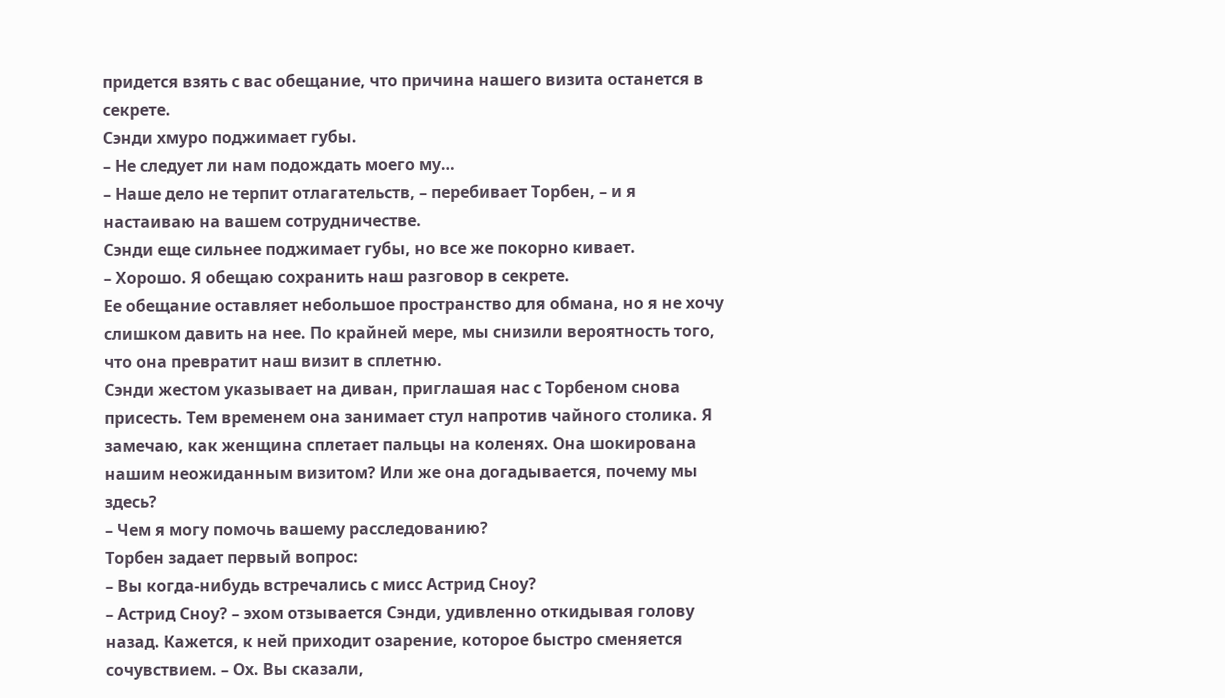придется взять с вас обещание, что причина нашего визита останется в секрете.
Сэнди хмуро поджимает губы.
– Не следует ли нам подождать моего му…
– Наше дело не терпит отлагательств, – перебивает Торбен, – и я настаиваю на вашем сотрудничестве.
Сэнди еще сильнее поджимает губы, но все же покорно кивает.
– Хорошо. Я обещаю сохранить наш разговор в секрете.
Ее обещание оставляет небольшое пространство для обмана, но я не хочу слишком давить на нее. По крайней мере, мы снизили вероятность того, что она превратит наш визит в сплетню.
Сэнди жестом указывает на диван, приглашая нас с Торбеном снова присесть. Тем временем она занимает стул напротив чайного столика. Я замечаю, как женщина сплетает пальцы на коленях. Она шокирована нашим неожиданным визитом? Или же она догадывается, почему мы здесь?
– Чем я могу помочь вашему расследованию?
Торбен задает первый вопрос:
– Вы когда-нибудь встречались с мисс Астрид Сноу?
– Астрид Сноу? – эхом отзывается Сэнди, удивленно откидывая голову назад. Кажется, к ней приходит озарение, которое быстро сменяется сочувствием. – Ох. Вы сказали,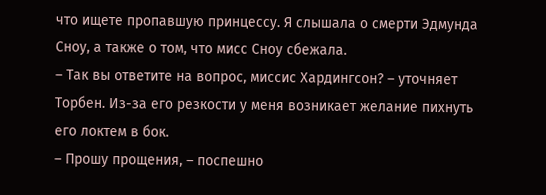что ищете пропавшую принцессу. Я слышала о смерти Эдмунда Сноу, а также о том, что мисс Сноу сбежала.
– Так вы ответите на вопрос, миссис Хардингсон? – уточняет Торбен. Из-за его резкости у меня возникает желание пихнуть его локтем в бок.
– Прошу прощения, – поспешно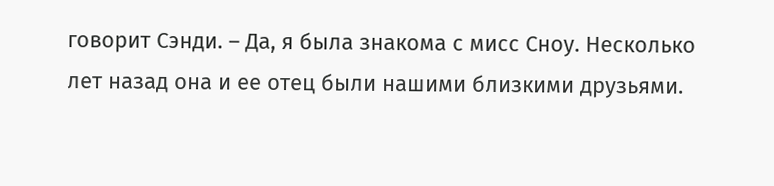говорит Сэнди. – Да, я была знакома с мисс Сноу. Несколько лет назад она и ее отец были нашими близкими друзьями.